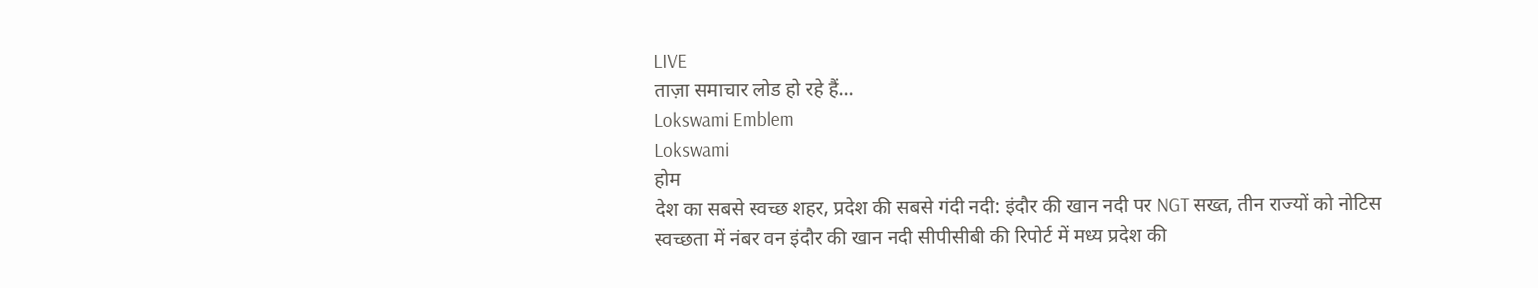LIVE
ताज़ा समाचार लोड हो रहे हैं...
Lokswami Emblem
Lokswami
होम
देश का सबसे स्वच्छ शहर, प्रदेश की सबसे गंदी नदी: इंदौर की खान नदी पर NGT सख्त, तीन राज्यों को नोटिस
स्वच्छता में नंबर वन इंदौर की खान नदी सीपीसीबी की रिपोर्ट में मध्य प्रदेश की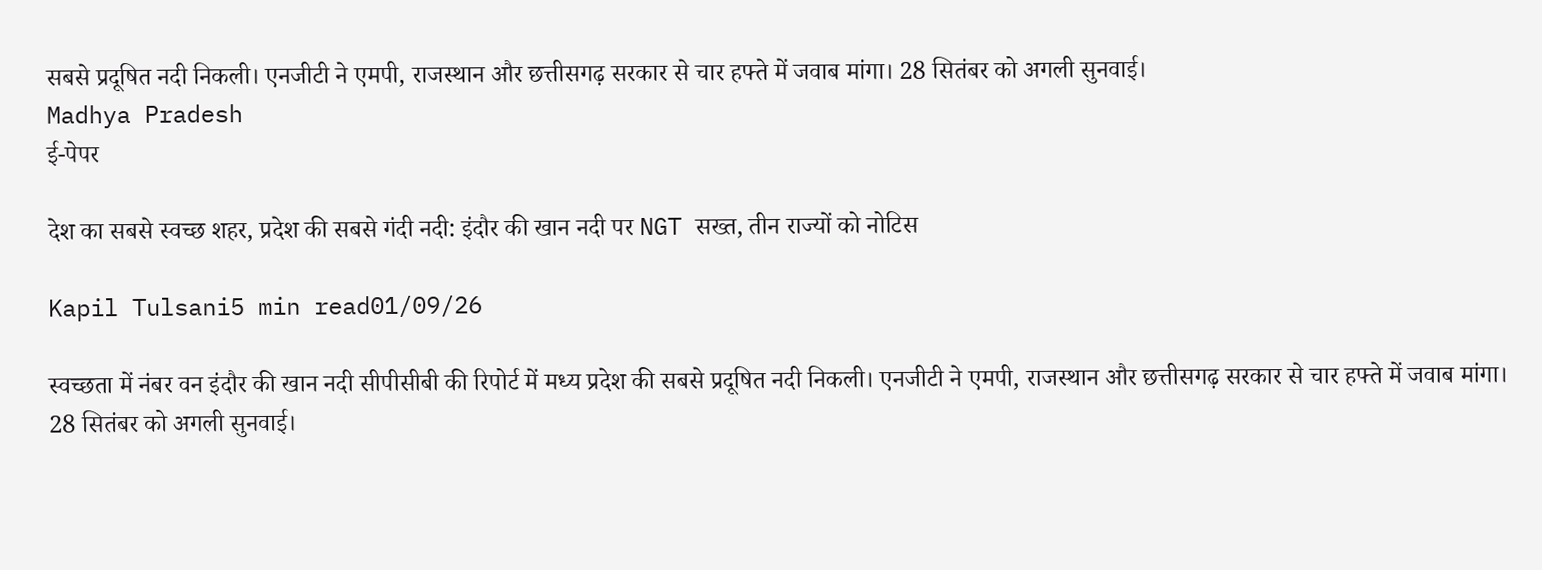सबसे प्रदूषित नदी निकली। एनजीटी ने एमपी, राजस्थान और छत्तीसगढ़ सरकार से चार हफ्ते में जवाब मांगा। 28 सितंबर को अगली सुनवाई।
Madhya Pradesh
ई-पेपर

देश का सबसे स्वच्छ शहर, प्रदेश की सबसे गंदी नदी: इंदौर की खान नदी पर NGT सख्त, तीन राज्यों को नोटिस

Kapil Tulsani5 min read01/09/26

स्वच्छता में नंबर वन इंदौर की खान नदी सीपीसीबी की रिपोर्ट में मध्य प्रदेश की सबसे प्रदूषित नदी निकली। एनजीटी ने एमपी, राजस्थान और छत्तीसगढ़ सरकार से चार हफ्ते में जवाब मांगा। 28 सितंबर को अगली सुनवाई।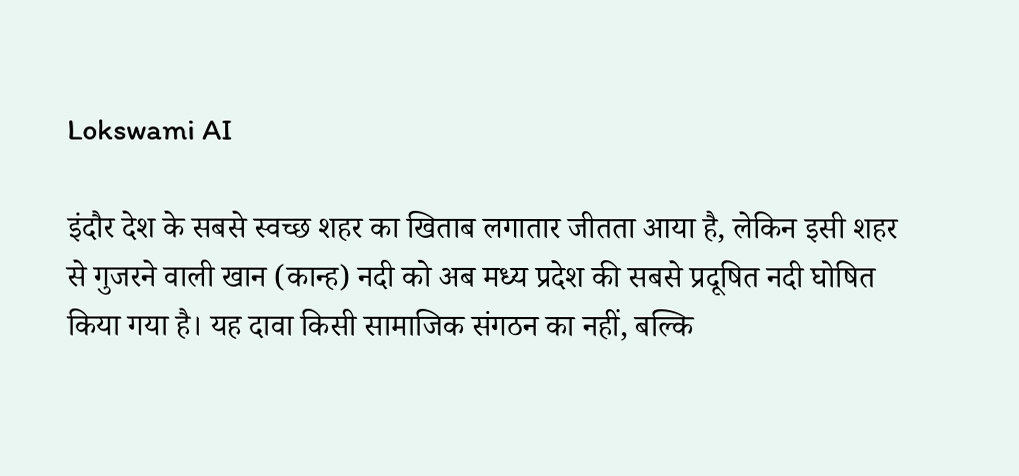Lokswami AI

इंदौर देश के सबसे स्वच्छ शहर का खिताब लगातार जीतता आया है, लेकिन इसी शहर से गुजरने वाली खान (कान्ह) नदी को अब मध्य प्रदेश की सबसे प्रदूषित नदी घोषित किया गया है। यह दावा किसी सामाजिक संगठन का नहीं, बल्कि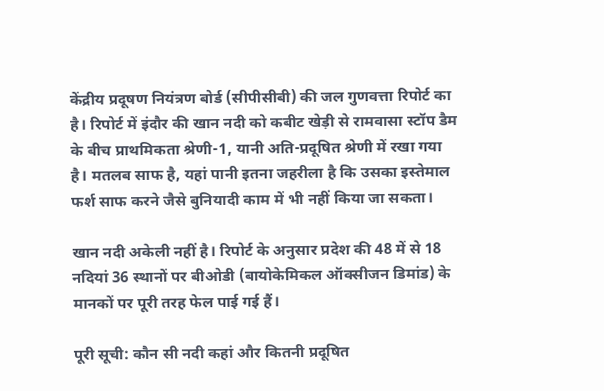केंद्रीय प्रदूषण नियंत्रण बोर्ड (सीपीसीबी) की जल गुणवत्ता रिपोर्ट का है। रिपोर्ट में इंदौर की खान नदी को कबीट खेड़ी से रामवासा स्टॉप डैम के बीच प्राथमिकता श्रेणी-1, यानी अति-प्रदूषित श्रेणी में रखा गया है। मतलब साफ है, यहां पानी इतना जहरीला है कि उसका इस्तेमाल फर्श साफ करने जैसे बुनियादी काम में भी नहीं किया जा सकता।

खान नदी अकेली नहीं है। रिपोर्ट के अनुसार प्रदेश की 48 में से 18 नदियां 36 स्थानों पर बीओडी (बायोकेमिकल ऑक्सीजन डिमांड) के मानकों पर पूरी तरह फेल पाई गई हैं।

पूरी सूची: कौन सी नदी कहां और कितनी प्रदूषित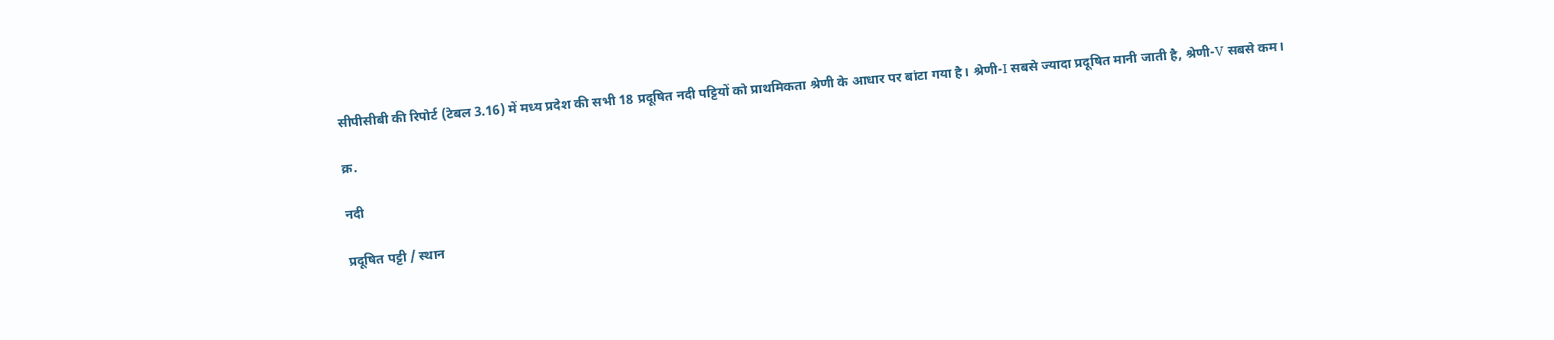सीपीसीबी की रिपोर्ट (टेबल 3.16) में मध्य प्रदेश की सभी 18 प्रदूषित नदी पट्टियों को प्राथमिकता श्रेणी के आधार पर बांटा गया है। श्रेणी-I सबसे ज्यादा प्रदूषित मानी जाती है, श्रेणी-V सबसे कम।

क्र.

नदी

प्रदूषित पट्टी / स्थान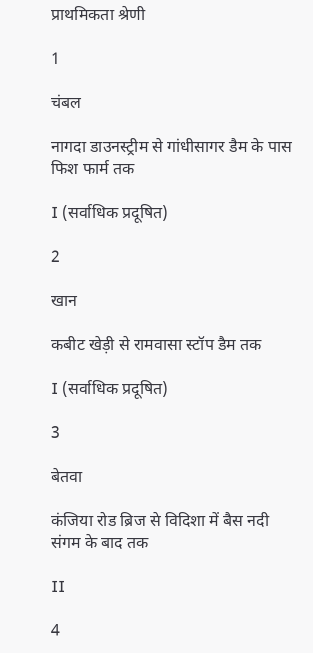प्राथमिकता श्रेणी

1

चंबल

नागदा डाउनस्ट्रीम से गांधीसागर डैम के पास फिश फार्म तक

I (सर्वाधिक प्रदूषित)

2

खान

कबीट खेड़ी से रामवासा स्टॉप डैम तक

I (सर्वाधिक प्रदूषित)

3

बेतवा

कंजिया रोड ब्रिज से विदिशा में बैस नदी संगम के बाद तक

II

4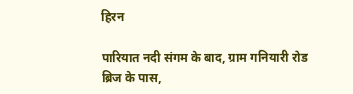हिरन

पारियात नदी संगम के बाद, ग्राम गनियारी रोड ब्रिज के पास,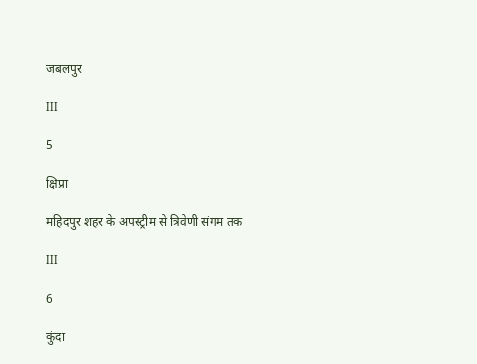जबलपुर

III

5

क्षिप्रा

महिदपुर शहर के अपस्ट्रीम से त्रिवेणी संगम तक

III

6

कुंदा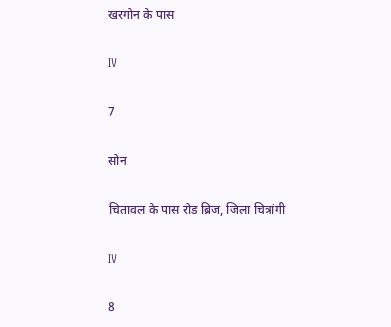खरगोन के पास

IV

7

सोन

चितावल के पास रोड ब्रिज, जिला चित्रांगी

IV

8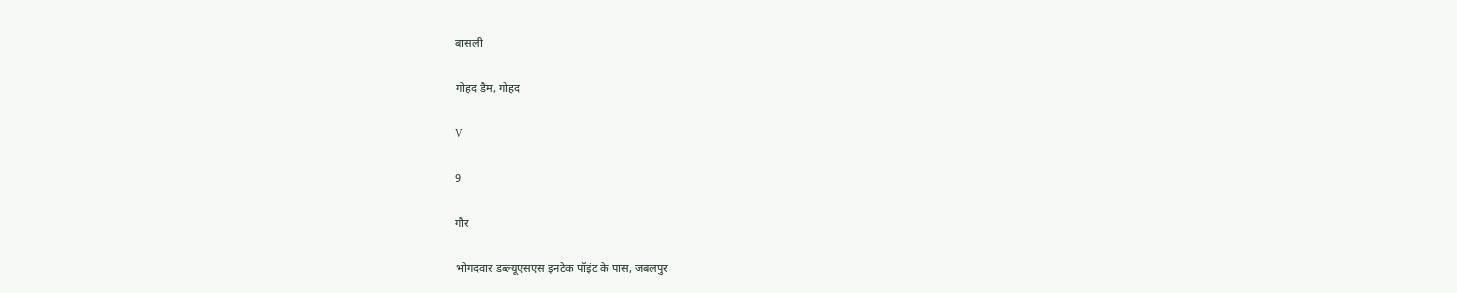बासली

गोहद डैम, गोहद

V

9

गौर

भोगदवार डब्ल्यूएसएस इनटेक पॉइंट के पास, जबलपुर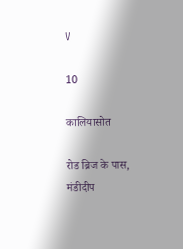V

10

कालियासोत

रोड ब्रिज के पास, मंडीदीप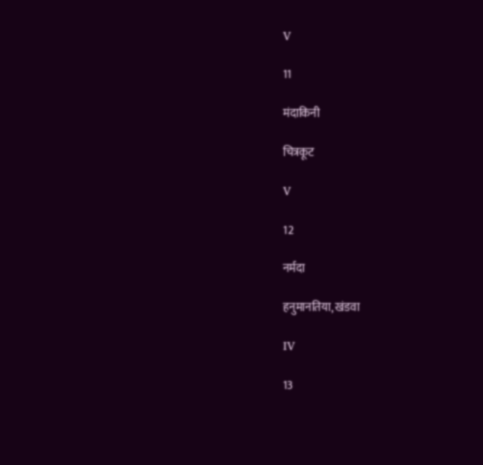V

11

मंदाकिनी

चित्रकूट

V

12

नर्मदा

हनुमानतिया, खंडवा

IV

13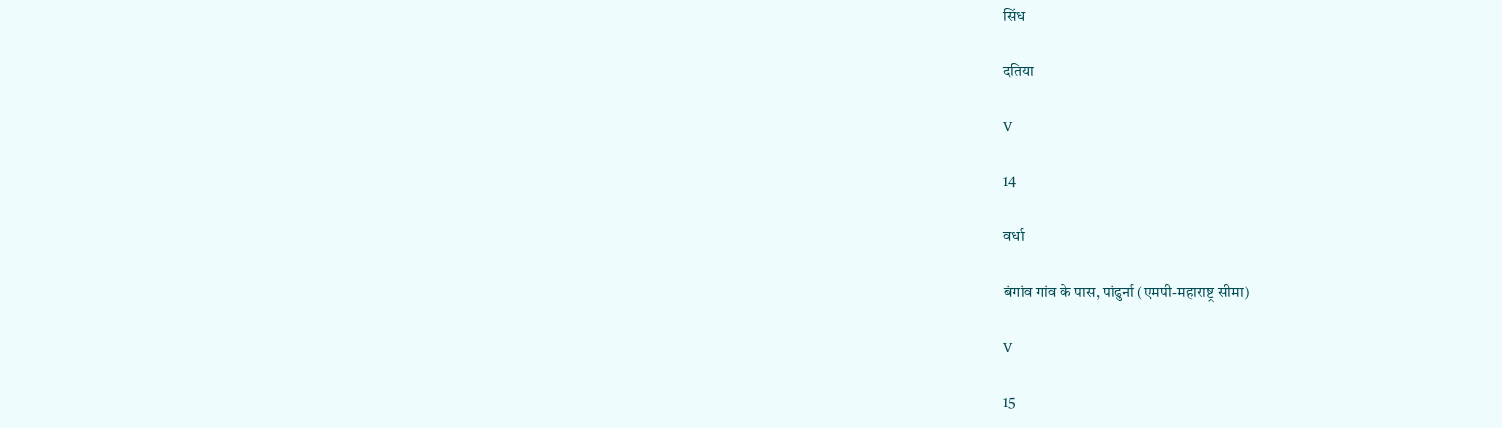सिंध

दतिया

V

14

वर्धा

बंगांव गांव के पास, पांढुर्ना (एमपी-महाराष्ट्र सीमा)

V

15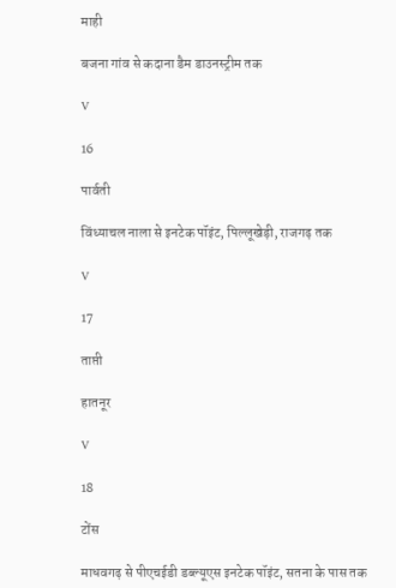माही

बजना गांव से कदाना डैम डाउनस्ट्रीम तक

V

16

पार्वती

विंध्याचल नाला से इनटेक पॉइंट, पिल्लूखेड़ी, राजगढ़ तक

V

17

ताप्ती

हातनूर

V

18

टोंस

माधवगढ़ से पीएचईडी डब्ल्यूएस इनटेक पॉइंट, सतना के पास तक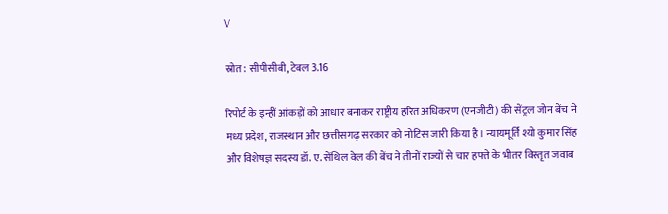V

स्रोत: सीपीसीबी, टेबल 3.16

रिपोर्ट के इन्हीं आंकड़ों को आधार बनाकर राष्ट्रीय हरित अधिकरण (एनजीटी) की सेंट्रल जोन बेंच ने मध्य प्रदेश, राजस्थान और छत्तीसगढ़ सरकार को नोटिस जारी किया है। न्यायमूर्ति श्यो कुमार सिंह और विशेषज्ञ सदस्य डॉ. ए. सेंथिल वेल की बेंच ने तीनों राज्यों से चार हफ्ते के भीतर विस्तृत जवाब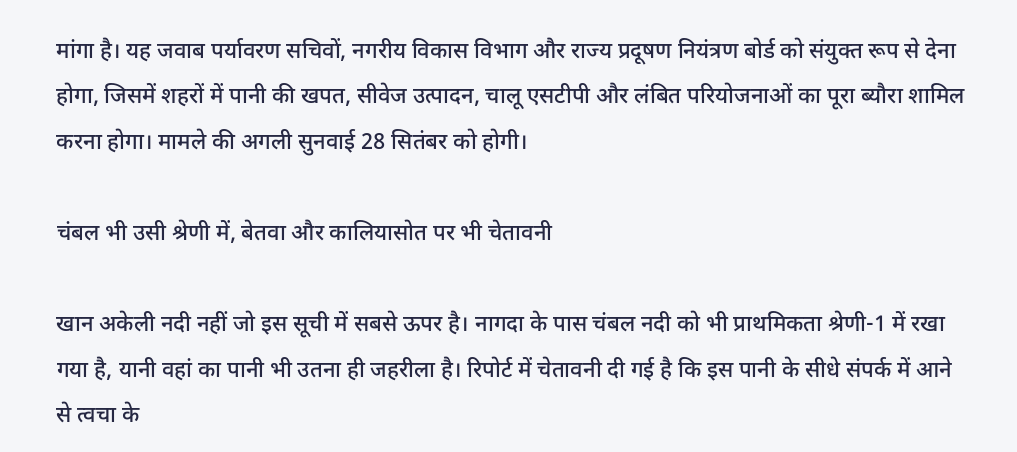मांगा है। यह जवाब पर्यावरण सचिवों, नगरीय विकास विभाग और राज्य प्रदूषण नियंत्रण बोर्ड को संयुक्त रूप से देना होगा, जिसमें शहरों में पानी की खपत, सीवेज उत्पादन, चालू एसटीपी और लंबित परियोजनाओं का पूरा ब्यौरा शामिल करना होगा। मामले की अगली सुनवाई 28 सितंबर को होगी।

चंबल भी उसी श्रेणी में, बेतवा और कालियासोत पर भी चेतावनी

खान अकेली नदी नहीं जो इस सूची में सबसे ऊपर है। नागदा के पास चंबल नदी को भी प्राथमिकता श्रेणी-1 में रखा गया है, यानी वहां का पानी भी उतना ही जहरीला है। रिपोर्ट में चेतावनी दी गई है कि इस पानी के सीधे संपर्क में आने से त्वचा के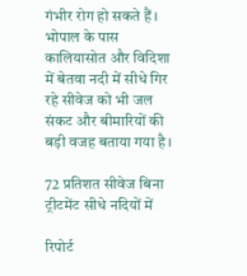गंभीर रोग हो सकते हैं। भोपाल के पास कालियासोत और विदिशा में बेतवा नदी में सीधे गिर रहे सीवेज को भी जल संकट और बीमारियों की बड़ी वजह बताया गया है।

72 प्रतिशत सीवेज बिना ट्रीटमेंट सीधे नदियों में

रिपोर्ट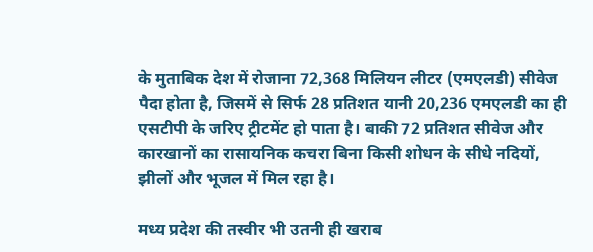के मुताबिक देश में रोजाना 72,368 मिलियन लीटर (एमएलडी) सीवेज पैदा होता है, जिसमें से सिर्फ 28 प्रतिशत यानी 20,236 एमएलडी का ही एसटीपी के जरिए ट्रीटमेंट हो पाता है। बाकी 72 प्रतिशत सीवेज और कारखानों का रासायनिक कचरा बिना किसी शोधन के सीधे नदियों, झीलों और भूजल में मिल रहा है।

मध्य प्रदेश की तस्वीर भी उतनी ही खराब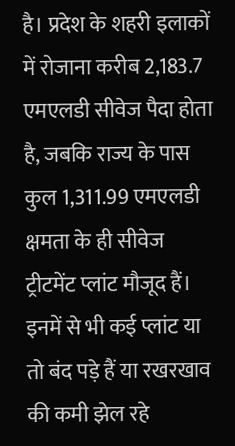है। प्रदेश के शहरी इलाकों में रोजाना करीब 2,183.7 एमएलडी सीवेज पैदा होता है, जबकि राज्य के पास कुल 1,311.99 एमएलडी क्षमता के ही सीवेज ट्रीटमेंट प्लांट मौजूद हैं। इनमें से भी कई प्लांट या तो बंद पड़े हैं या रखरखाव की कमी झेल रहे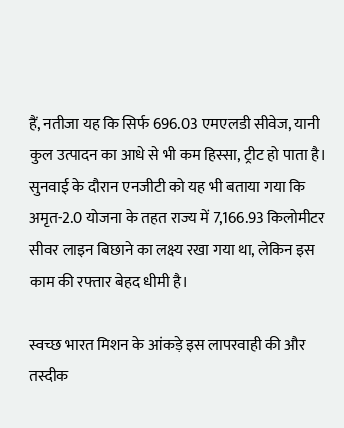हैं, नतीजा यह कि सिर्फ 696.03 एमएलडी सीवेज, यानी कुल उत्पादन का आधे से भी कम हिस्सा, ट्रीट हो पाता है। सुनवाई के दौरान एनजीटी को यह भी बताया गया कि अमृत-2.0 योजना के तहत राज्य में 7,166.93 किलोमीटर सीवर लाइन बिछाने का लक्ष्य रखा गया था, लेकिन इस काम की रफ्तार बेहद धीमी है।

स्वच्छ भारत मिशन के आंकड़े इस लापरवाही की और तस्दीक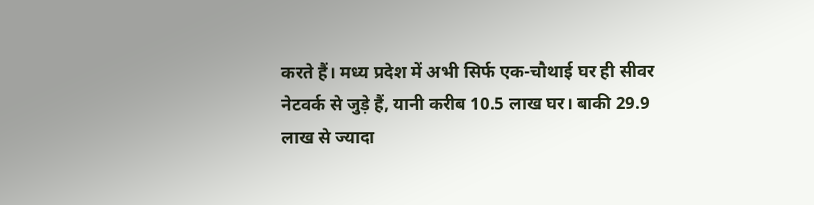करते हैं। मध्य प्रदेश में अभी सिर्फ एक-चौथाई घर ही सीवर नेटवर्क से जुड़े हैं, यानी करीब 10.5 लाख घर। बाकी 29.9 लाख से ज्यादा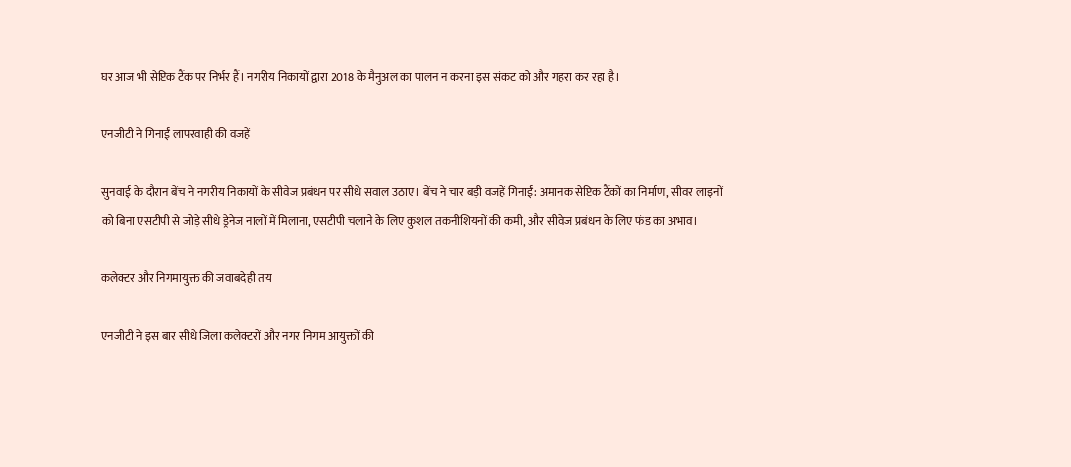घर आज भी सेप्टिक टैंक पर निर्भर हैं। नगरीय निकायों द्वारा 2018 के मैनुअल का पालन न करना इस संकट को और गहरा कर रहा है।

एनजीटी ने गिनाईं लापरवाही की वजहें

सुनवाई के दौरान बेंच ने नगरीय निकायों के सीवेज प्रबंधन पर सीधे सवाल उठाए। बेंच ने चार बड़ी वजहें गिनाईं: अमानक सेप्टिक टैंकों का निर्माण, सीवर लाइनों को बिना एसटीपी से जोड़े सीधे ड्रेनेज नालों में मिलाना, एसटीपी चलाने के लिए कुशल तकनीशियनों की कमी, और सीवेज प्रबंधन के लिए फंड का अभाव।

कलेक्टर और निगमायुक्त की जवाबदेही तय

एनजीटी ने इस बार सीधे जिला कलेक्टरों और नगर निगम आयुक्तों की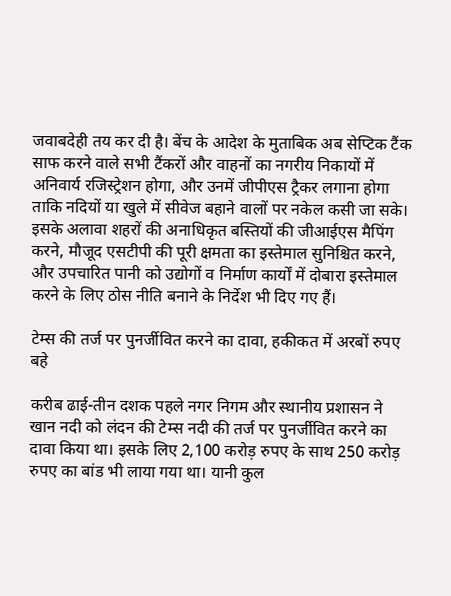जवाबदेही तय कर दी है। बेंच के आदेश के मुताबिक अब सेप्टिक टैंक साफ करने वाले सभी टैंकरों और वाहनों का नगरीय निकायों में अनिवार्य रजिस्ट्रेशन होगा, और उनमें जीपीएस ट्रैकर लगाना होगा ताकि नदियों या खुले में सीवेज बहाने वालों पर नकेल कसी जा सके। इसके अलावा शहरों की अनाधिकृत बस्तियों की जीआईएस मैपिंग करने, मौजूद एसटीपी की पूरी क्षमता का इस्तेमाल सुनिश्चित करने, और उपचारित पानी को उद्योगों व निर्माण कार्यों में दोबारा इस्तेमाल करने के लिए ठोस नीति बनाने के निर्देश भी दिए गए हैं।

टेम्स की तर्ज पर पुनर्जीवित करने का दावा, हकीकत में अरबों रुपए बहे

करीब ढाई-तीन दशक पहले नगर निगम और स्थानीय प्रशासन ने खान नदी को लंदन की टेम्स नदी की तर्ज पर पुनर्जीवित करने का दावा किया था। इसके लिए 2,100 करोड़ रुपए के साथ 250 करोड़ रुपए का बांड भी लाया गया था। यानी कुल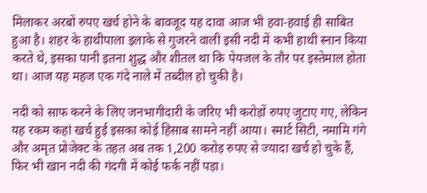मिलाकर अरबों रुपए खर्च होने के बावजूद यह दावा आज भी हवा-हवाई ही साबित हुआ है। शहर के हाथीपाला इलाके से गुजरने वाली इसी नदी में कभी हाथी स्नान किया करते थे, इसका पानी इतना शुद्ध और शीतल था कि पेयजल के तौर पर इस्तेमाल होता था। आज यह महज एक गंदे नाले में तब्दील हो चुकी है।

नदी को साफ करने के लिए जनभागीदारी के जरिए भी करोड़ों रुपए जुटाए गए, लेकिन यह रकम कहां खर्च हुई इसका कोई हिसाब सामने नहीं आया। स्मार्ट सिटी, नमामि गंगे और अमृत प्रोजेक्ट के तहत अब तक 1,200 करोड़ रुपए से ज्यादा खर्च हो चुके हैं, फिर भी खान नदी की गंदगी में कोई फर्क नहीं पड़ा।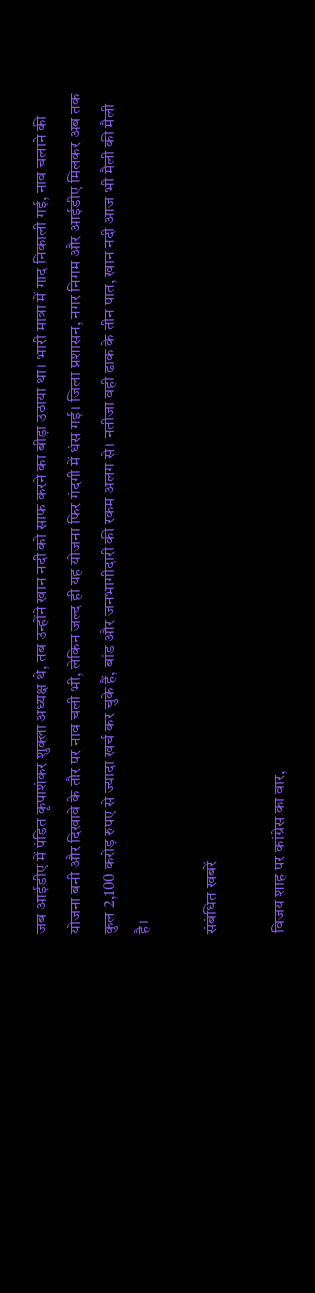जब आईडीए में पंडित कृपाशंकर शुक्ला अध्यक्ष थे, तब उन्होंने खान नदी को साफ करने का बीड़ा उठाया था। भारी मात्रा में गाद निकाली गई, नाव चलाने की योजना बनी और दिखावे के तौर पर नाव चली भी, लेकिन जल्द ही यह योजना फिर गंदगी में धंस गई। जिला प्रशासन, नगर निगम और आईडीए मिलकर अब तक कुल 2,100 करोड़ रुपए से ज्यादा खर्च कर चुके हैं, बांड और जनभागीदारी की रकम अलग से। नतीजा वही ढाक के तीन पात, खान नदी आज भी मैली की मैली है।

संबंधित खबरें

विजय शाह पर कांग्रेस का वार,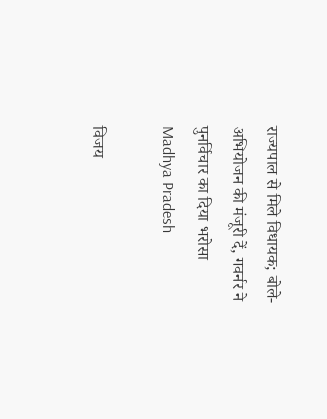राज्यपाल से मिले विधायक; बोले- अभियोजन की मंजूरी दें, गवर्नर ने पुनर्विचार का दिया भरोसा
Madhya Pradesh

विजय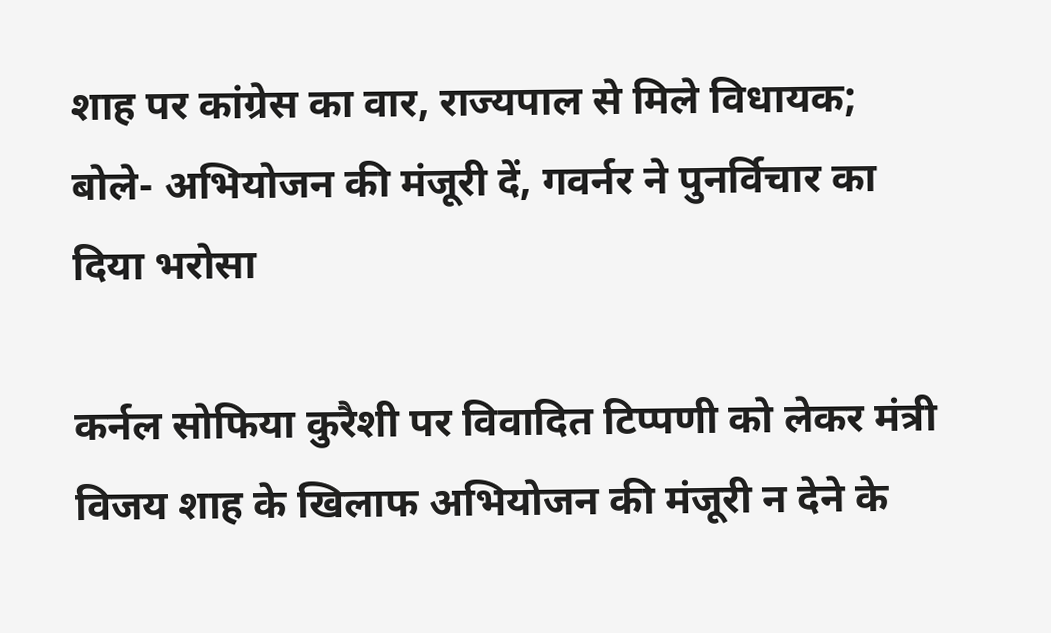शाह पर कांग्रेस का वार, राज्यपाल से मिले विधायक; बोले- अभियोजन की मंजूरी दें, गवर्नर ने पुनर्विचार का दिया भरोसा

कर्नल सोफिया कुरैशी पर विवादित टिप्पणी को लेकर मंत्री विजय शाह के खिलाफ अभियोजन की मंजूरी न देने के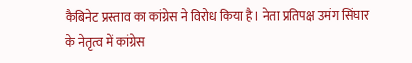कैबिनेट प्रस्ताव का कांग्रेस ने विरोध किया है। नेता प्रतिपक्ष उमंग सिंघार के नेतृत्व में कांग्रेस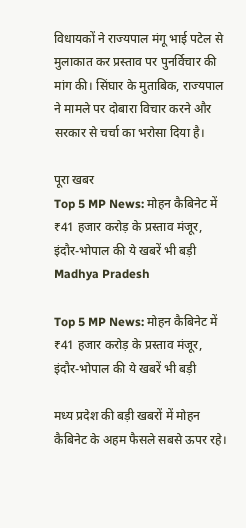विधायकों ने राज्यपाल मंगू भाई पटेल से मुलाकात कर प्रस्ताव पर पुनर्विचार की मांग की। सिंघार के मुताबिक, राज्यपाल ने मामले पर दोबारा विचार करने और सरकार से चर्चा का भरोसा दिया है।

पूरा खबर
Top 5 MP News: मोहन कैबिनेट में ₹41 हजार करोड़ के प्रस्ताव मंजूर, इंदौर-भोपाल की ये खबरें भी बड़ी
Madhya Pradesh

Top 5 MP News: मोहन कैबिनेट में ₹41 हजार करोड़ के प्रस्ताव मंजूर, इंदौर-भोपाल की ये खबरें भी बड़ी

मध्य प्रदेश की बड़ी खबरों में मोहन कैबिनेट के अहम फैसले सबसे ऊपर रहे।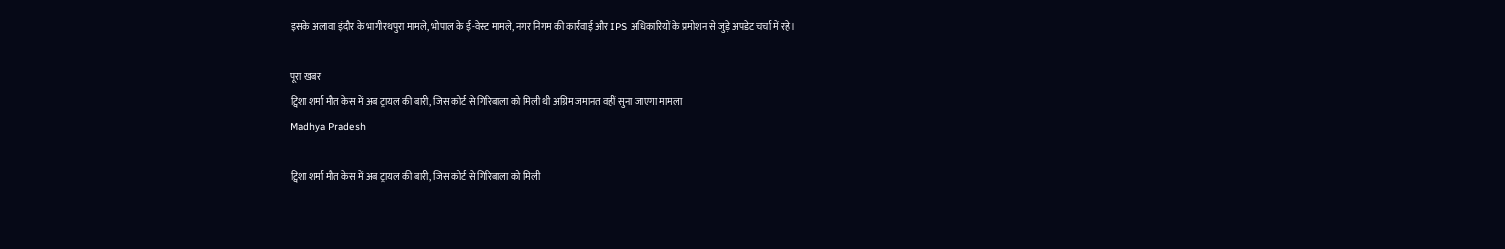इसके अलावा इंदौर के भागीरथपुरा मामले, भोपाल के ई-वेस्ट मामले, नगर निगम की कार्रवाई और IPS अधिकारियों के प्रमोशन से जुड़े अपडेट चर्चा में रहे।

पूरा खबर
ट्विशा शर्मा मौत केस में अब ट्रायल की बारी, जिस कोर्ट से गिरिबाला को मिली थी अग्रिम जमानत वहीं सुना जाएगा मामला
Madhya Pradesh

ट्विशा शर्मा मौत केस में अब ट्रायल की बारी, जिस कोर्ट से गिरिबाला को मिली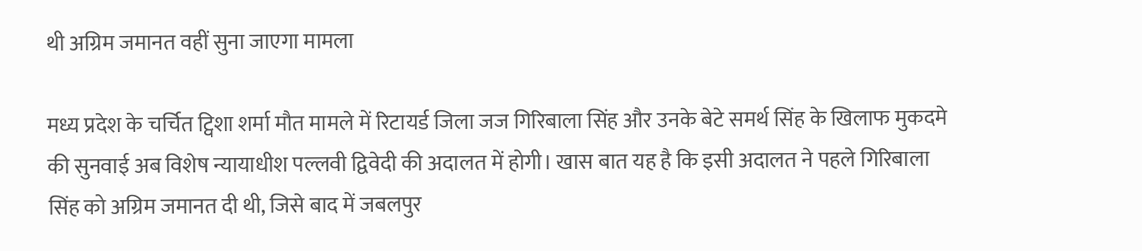थी अग्रिम जमानत वहीं सुना जाएगा मामला

मध्य प्रदेश के चर्चित ट्विशा शर्मा मौत मामले में रिटायर्ड जिला जज गिरिबाला सिंह और उनके बेटे समर्थ सिंह के खिलाफ मुकदमे की सुनवाई अब विशेष न्यायाधीश पल्लवी द्विवेदी की अदालत में होगी। खास बात यह है कि इसी अदालत ने पहले गिरिबाला सिंह को अग्रिम जमानत दी थी, जिसे बाद में जबलपुर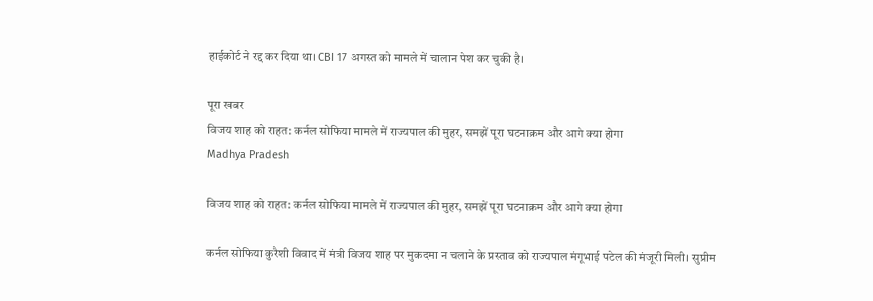हाईकोर्ट ने रद्द कर दिया था। CBI 17 अगस्त को मामले में चालान पेश कर चुकी है।

पूरा खबर
विजय शाह को राहत: कर्नल सोफिया मामले में राज्यपाल की मुहर, समझें पूरा घटनाक्रम और आगे क्या होगा
Madhya Pradesh

विजय शाह को राहत: कर्नल सोफिया मामले में राज्यपाल की मुहर, समझें पूरा घटनाक्रम और आगे क्या होगा

कर्नल सोफिया कुरैशी विवाद में मंत्री विजय शाह पर मुकदमा न चलाने के प्रस्ताव को राज्यपाल मंगूभाई पटेल की मंजूरी मिली। सुप्रीम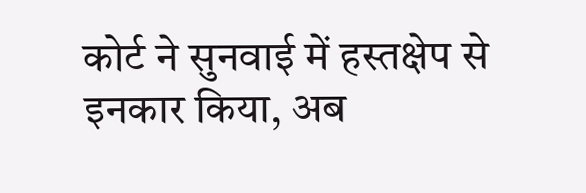कोर्ट ने सुनवाई में हस्तक्षेप से इनकार किया, अब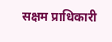सक्षम प्राधिकारी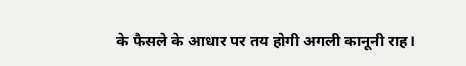के फैसले के आधार पर तय होगी अगली कानूनी राह।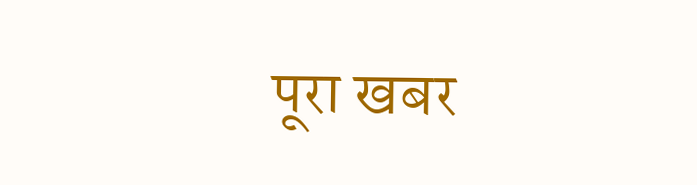पूरा खबर